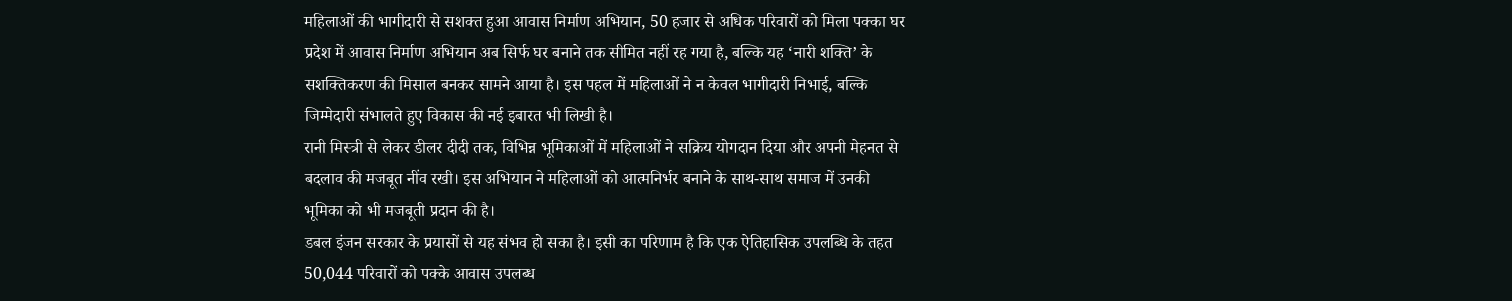महिलाओं की भागीदारी से सशक्त हुआ आवास निर्माण अभियान, 50 हजार से अधिक परिवारों को मिला पक्का घर
प्रदेश में आवास निर्माण अभियान अब सिर्फ घर बनाने तक सीमित नहीं रह गया है, बल्कि यह ‘नारी शक्ति’ के सशक्तिकरण की मिसाल बनकर सामने आया है। इस पहल में महिलाओं ने न केवल भागीदारी निभाई, बल्कि जिम्मेदारी संभालते हुए विकास की नई इबारत भी लिखी है।
रानी मिस्त्री से लेकर डीलर दीदी तक, विभिन्न भूमिकाओं में महिलाओं ने सक्रिय योगदान दिया और अपनी मेहनत से बदलाव की मजबूत नींव रखी। इस अभियान ने महिलाओं को आत्मनिर्भर बनाने के साथ-साथ समाज में उनकी भूमिका को भी मजबूती प्रदान की है।
डबल इंजन सरकार के प्रयासों से यह संभव हो सका है। इसी का परिणाम है कि एक ऐतिहासिक उपलब्धि के तहत 50,044 परिवारों को पक्के आवास उपलब्ध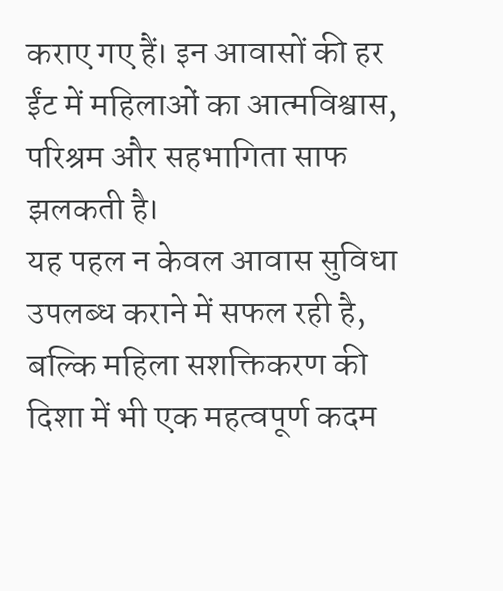कराए गए हैं। इन आवासों की हर ईंट में महिलाओं का आत्मविश्वास, परिश्रम और सहभागिता साफ झलकती है।
यह पहल न केवल आवास सुविधा उपलब्ध कराने में सफल रही है, बल्कि महिला सशक्तिकरण की दिशा में भी एक महत्वपूर्ण कदम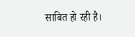साबित हो रही है।